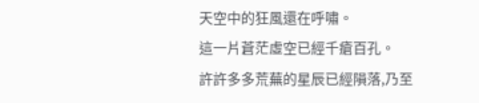天空中的狂風還在呼嘯。
這一片蒼茫虛空已經千瘡百孔。
許許多多荒蕪的星辰已經隕落,乃至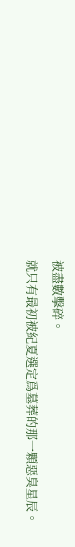被盡數擊碎。
就只有最初被紀夏選定爲墓葬的那一顆惡臭星辰。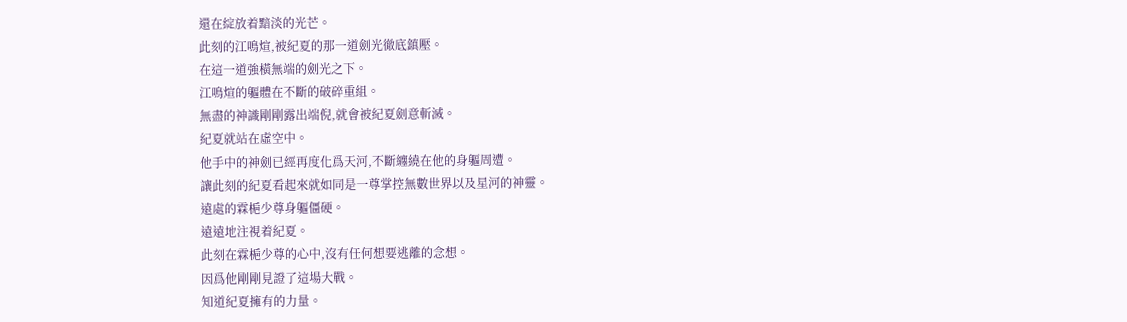還在綻放着黯淡的光芒。
此刻的江鳴煊,被紀夏的那一道劍光徹底鎮壓。
在這一道強橫無端的劍光之下。
江鳴煊的軀體在不斷的破碎重組。
無盡的神識剛剛露出端倪,就會被紀夏劍意斬滅。
紀夏就站在虛空中。
他手中的神劍已經再度化爲天河,不斷纏繞在他的身軀周遭。
讓此刻的紀夏看起來就如同是一尊掌控無數世界以及星河的神靈。
遠處的霖梔少尊身軀僵硬。
遠遠地注視着紀夏。
此刻在霖梔少尊的心中,沒有任何想要逃離的念想。
因爲他剛剛見證了這場大戰。
知道紀夏擁有的力量。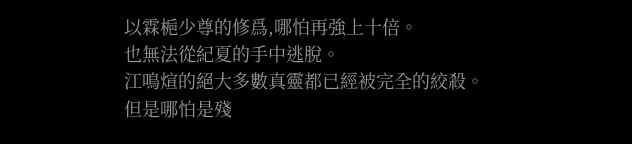以霖梔少尊的修爲,哪怕再強上十倍。
也無法從紀夏的手中逃脫。
江鳴煊的絕大多數真靈都已經被完全的絞殺。
但是哪怕是殘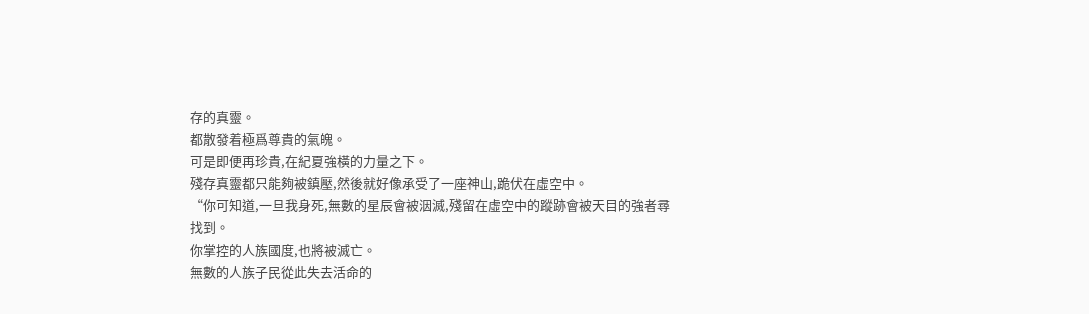存的真靈。
都散發着極爲尊貴的氣魄。
可是即便再珍貴,在紀夏強橫的力量之下。
殘存真靈都只能夠被鎮壓,然後就好像承受了一座神山,跪伏在虛空中。
“你可知道,一旦我身死,無數的星辰會被洇滅,殘留在虛空中的蹤跡會被天目的強者尋找到。
你掌控的人族國度,也將被滅亡。
無數的人族子民從此失去活命的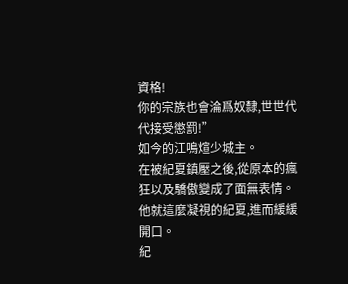資格!
你的宗族也會淪爲奴隸,世世代代接受懲罰!”
如今的江鳴煊少城主。
在被紀夏鎮壓之後,從原本的瘋狂以及驕傲變成了面無表情。
他就這麼凝視的紀夏,進而緩緩開口。
紀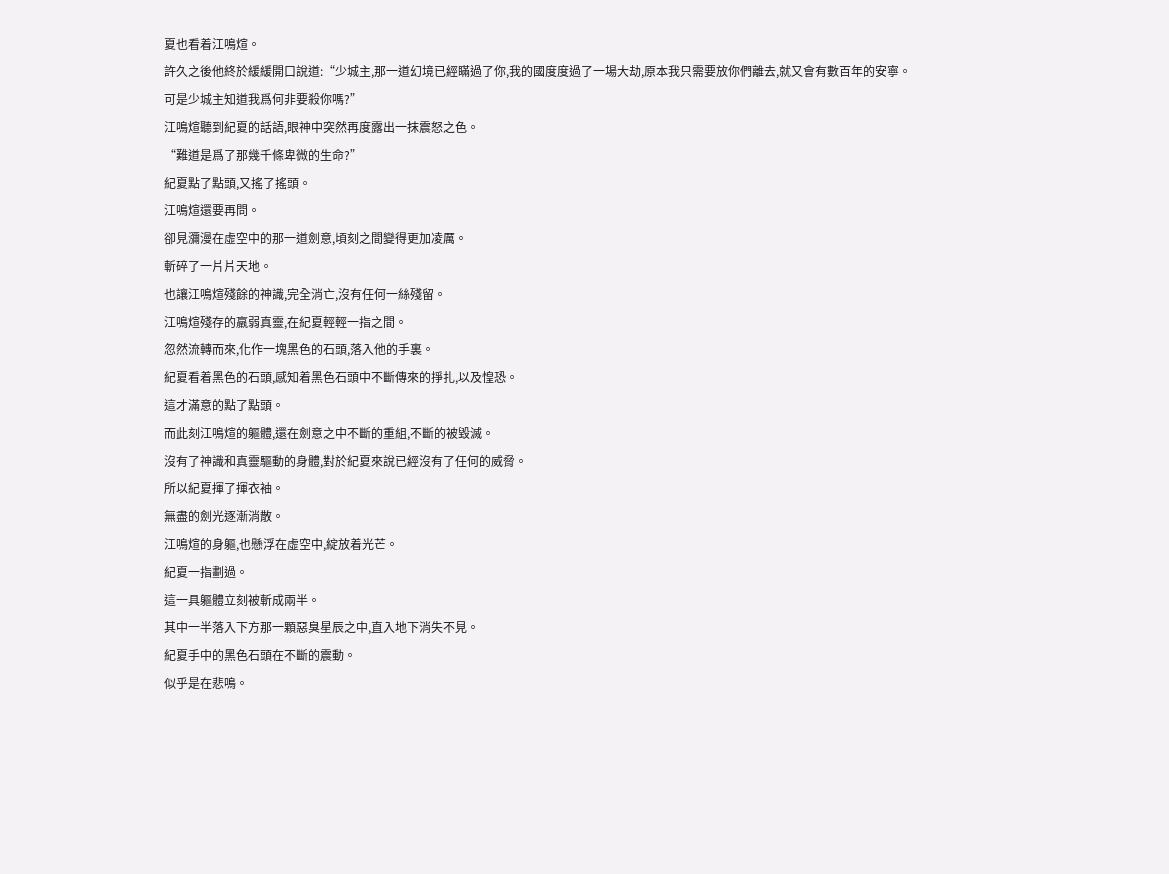夏也看着江鳴煊。
許久之後他終於緩緩開口說道:“少城主,那一道幻境已經瞞過了你,我的國度度過了一場大劫,原本我只需要放你們離去,就又會有數百年的安寧。
可是少城主知道我爲何非要殺你嗎?”
江鳴煊聽到紀夏的話語,眼神中突然再度露出一抹震怒之色。
“難道是爲了那幾千條卑微的生命?”
紀夏點了點頭,又搖了搖頭。
江鳴煊還要再問。
卻見瀰漫在虛空中的那一道劍意,頃刻之間變得更加凌厲。
斬碎了一片片天地。
也讓江鳴煊殘餘的神識,完全消亡,沒有任何一絲殘留。
江鳴煊殘存的羸弱真靈,在紀夏輕輕一指之間。
忽然流轉而來,化作一塊黑色的石頭,落入他的手裏。
紀夏看着黑色的石頭,感知着黑色石頭中不斷傳來的掙扎,以及惶恐。
這才滿意的點了點頭。
而此刻江鳴煊的軀體,還在劍意之中不斷的重組,不斷的被毀滅。
沒有了神識和真靈驅動的身體,對於紀夏來說已經沒有了任何的威脅。
所以紀夏揮了揮衣袖。
無盡的劍光逐漸消散。
江鳴煊的身軀,也懸浮在虛空中,綻放着光芒。
紀夏一指劃過。
這一具軀體立刻被斬成兩半。
其中一半落入下方那一顆惡臭星辰之中,直入地下消失不見。
紀夏手中的黑色石頭在不斷的震動。
似乎是在悲鳴。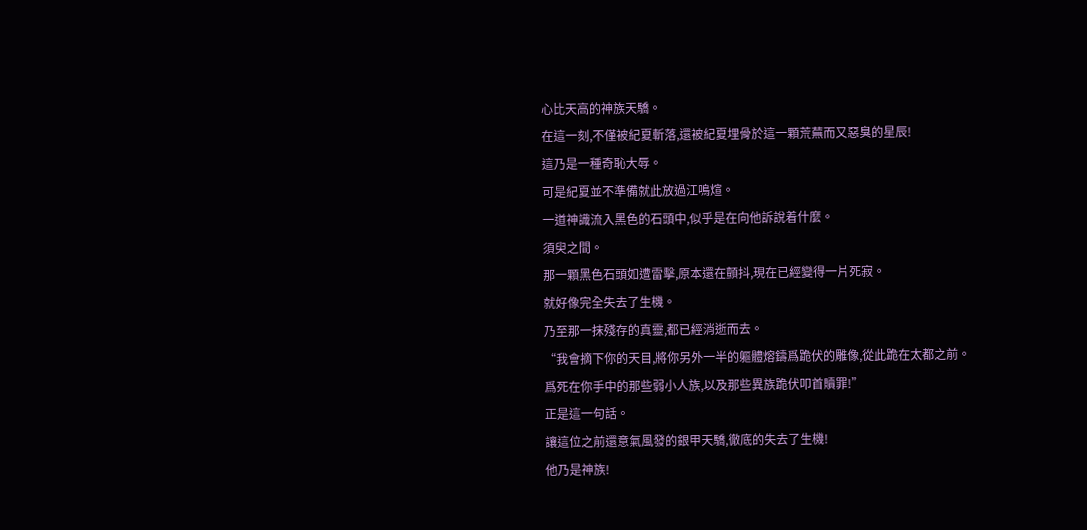心比天高的神族天驕。
在這一刻,不僅被紀夏斬落,還被紀夏埋骨於這一顆荒蕪而又惡臭的星辰!
這乃是一種奇恥大辱。
可是紀夏並不準備就此放過江鳴煊。
一道神識流入黑色的石頭中,似乎是在向他訴說着什麼。
須臾之間。
那一顆黑色石頭如遭雷擊,原本還在顫抖,現在已經變得一片死寂。
就好像完全失去了生機。
乃至那一抹殘存的真靈,都已經消逝而去。
“我會摘下你的天目,將你另外一半的軀體熔鑄爲跪伏的雕像,從此跪在太都之前。
爲死在你手中的那些弱小人族,以及那些異族跪伏叩首贖罪!”
正是這一句話。
讓這位之前還意氣風發的銀甲天驕,徹底的失去了生機!
他乃是神族!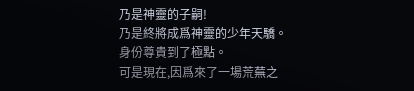乃是神靈的子嗣!
乃是終將成爲神靈的少年天驕。
身份尊貴到了極點。
可是現在,因爲來了一場荒蕪之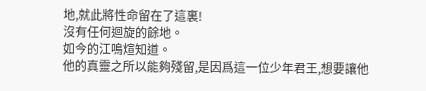地,就此將性命留在了這裏!
沒有任何迴旋的餘地。
如今的江鳴煊知道。
他的真靈之所以能夠殘留,是因爲這一位少年君王,想要讓他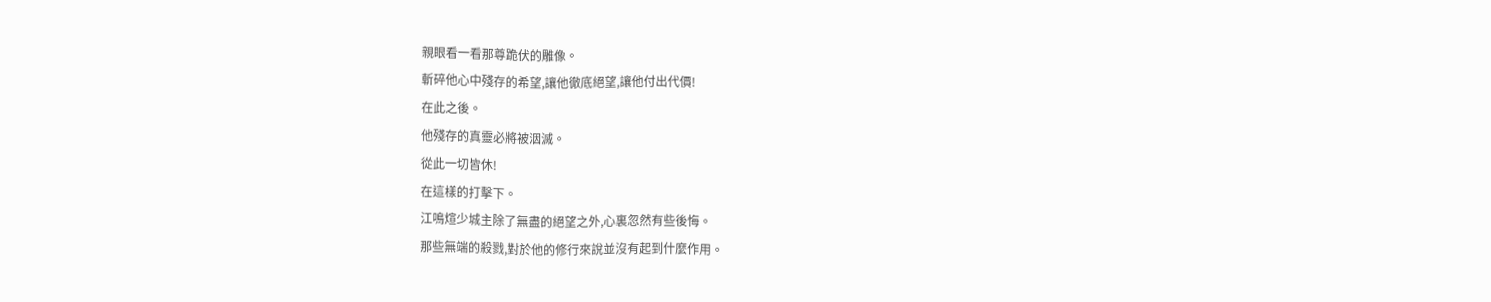親眼看一看那尊跪伏的雕像。
斬碎他心中殘存的希望,讓他徹底絕望,讓他付出代價!
在此之後。
他殘存的真靈必將被洇滅。
從此一切皆休!
在這樣的打擊下。
江鳴煊少城主除了無盡的絕望之外,心裏忽然有些後悔。
那些無端的殺戮,對於他的修行來說並沒有起到什麼作用。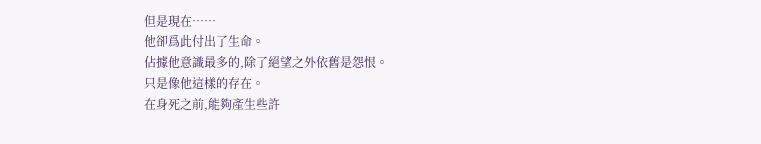但是現在……
他卻爲此付出了生命。
佔據他意識最多的,除了絕望之外依舊是怨恨。
只是像他這樣的存在。
在身死之前,能夠產生些許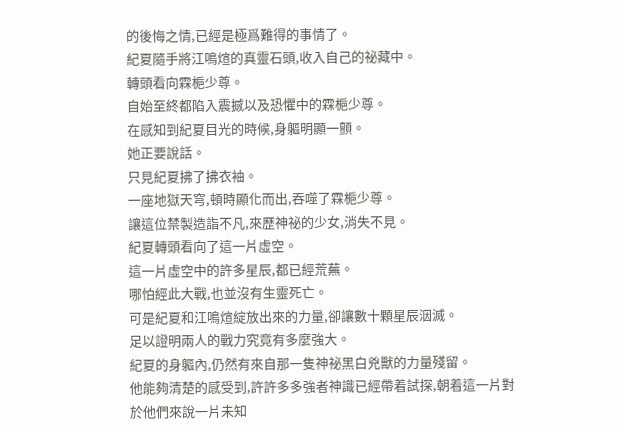的後悔之情,已經是極爲難得的事情了。
紀夏隨手將江鳴煊的真靈石頭,收入自己的祕藏中。
轉頭看向霖梔少尊。
自始至終都陷入震撼以及恐懼中的霖梔少尊。
在感知到紀夏目光的時候,身軀明顯一顫。
她正要說話。
只見紀夏拂了拂衣袖。
一座地獄天穹,頓時顯化而出,吞噬了霖梔少尊。
讓這位禁製造詣不凡,來歷神祕的少女,消失不見。
紀夏轉頭看向了這一片虛空。
這一片虛空中的許多星辰,都已經荒蕪。
哪怕經此大戰,也並沒有生靈死亡。
可是紀夏和江鳴煊綻放出來的力量,卻讓數十顆星辰洇滅。
足以證明兩人的戰力究竟有多麼強大。
紀夏的身軀內,仍然有來自那一隻神祕黑白兇獸的力量殘留。
他能夠清楚的感受到,許許多多強者神識已經帶着試探,朝着這一片對於他們來說一片未知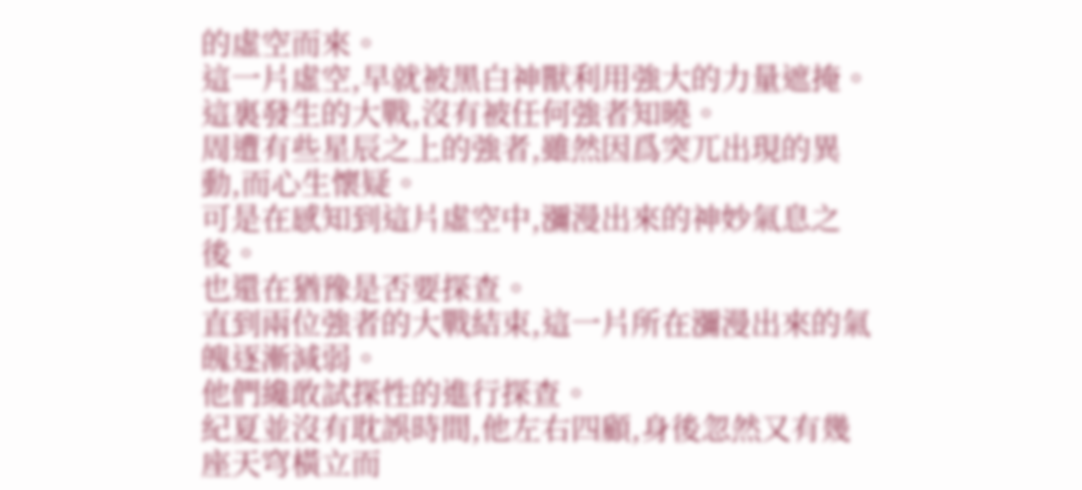的虛空而來。
這一片虛空,早就被黑白神獸利用強大的力量遮掩。
這裏發生的大戰,沒有被任何強者知曉。
周遭有些星辰之上的強者,雖然因爲突兀出現的異動,而心生懷疑。
可是在感知到這片虛空中,瀰漫出來的神妙氣息之後。
也還在猶豫是否要探查。
直到兩位強者的大戰結束,這一片所在瀰漫出來的氣魄逐漸減弱。
他們纔敢試探性的進行探查。
紀夏並沒有耽誤時間,他左右四顧,身後忽然又有幾座天穹橫立而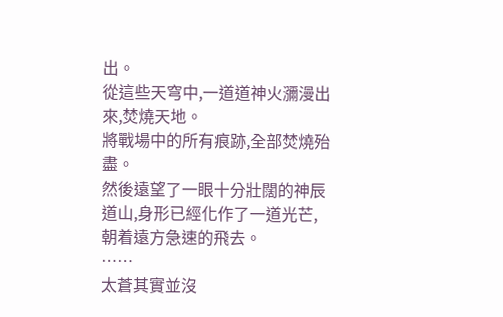出。
從這些天穹中,一道道神火瀰漫出來,焚燒天地。
將戰場中的所有痕跡,全部焚燒殆盡。
然後遠望了一眼十分壯闊的神辰道山,身形已經化作了一道光芒,朝着遠方急速的飛去。
……
太蒼其實並沒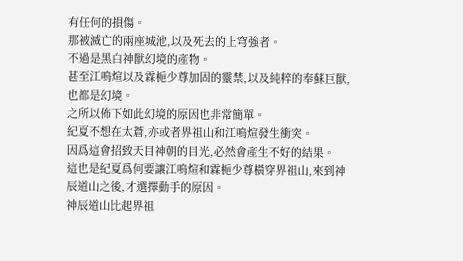有任何的損傷。
那被滅亡的兩座城池,以及死去的上穹強者。
不過是黑白神獸幻境的產物。
甚至江鳴煊以及霖梔少尊加固的靈禁,以及純粹的奉蘇巨獸,也都是幻境。
之所以佈下如此幻境的原因也非常簡單。
紀夏不想在太蒼,亦或者界祖山和江鳴煊發生衝突。
因爲這會招致天目神朝的目光,必然會產生不好的結果。
這也是紀夏爲何要讓江鳴煊和霖梔少尊橫穿界祖山,來到神辰道山之後,才選擇動手的原因。
神辰道山比起界祖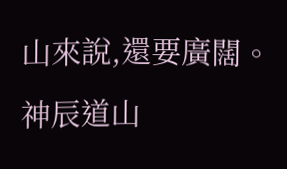山來說,還要廣闊。
神辰道山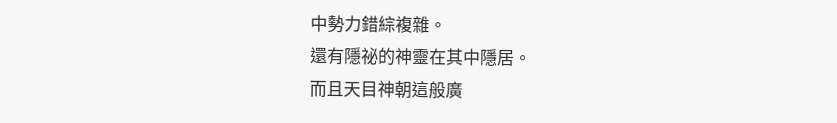中勢力錯綜複雜。
還有隱祕的神靈在其中隱居。
而且天目神朝這般廣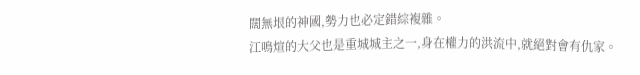闊無垠的神國,勢力也必定錯綜複雜。
江鳴煊的大父也是重城城主之一,身在權力的洪流中,就絕對會有仇家。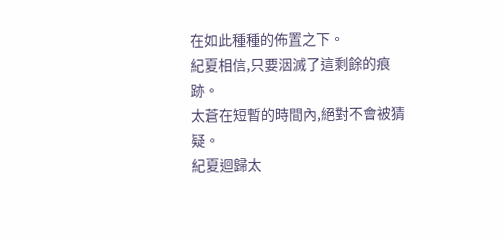在如此種種的佈置之下。
紀夏相信,只要洇滅了這剩餘的痕跡。
太蒼在短暫的時間內,絕對不會被猜疑。
紀夏迴歸太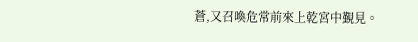蒼,又召喚危常前來上乾宮中覲見。